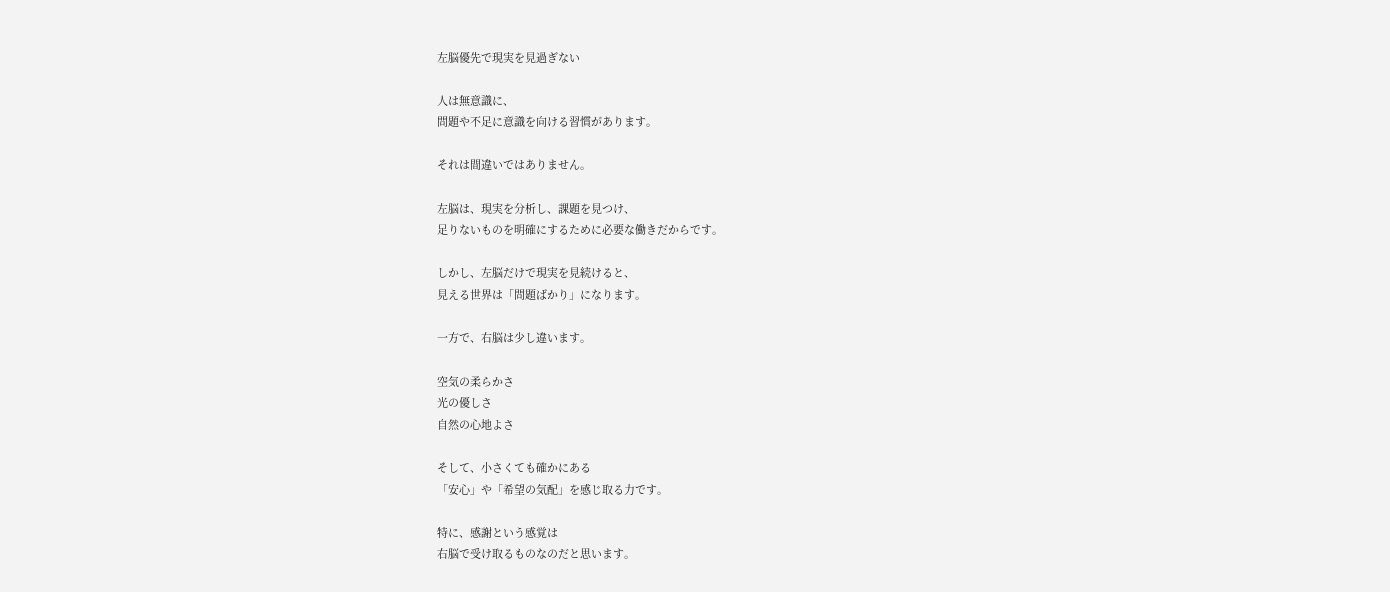左脳優先で現実を見過ぎない

人は無意識に、
問題や不足に意識を向ける習慣があります。

それは間違いではありません。

左脳は、現実を分析し、課題を見つけ、
足りないものを明確にするために必要な働きだからです。

しかし、左脳だけで現実を見続けると、
見える世界は「問題ばかり」になります。

一方で、右脳は少し違います。

空気の柔らかさ
光の優しさ
自然の心地よさ

そして、小さくても確かにある
「安心」や「希望の気配」を感じ取る力です。

特に、感謝という感覚は
右脳で受け取るものなのだと思います。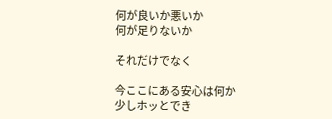何が良いか悪いか
何が足りないか

それだけでなく

今ここにある安心は何か
少しホッとでき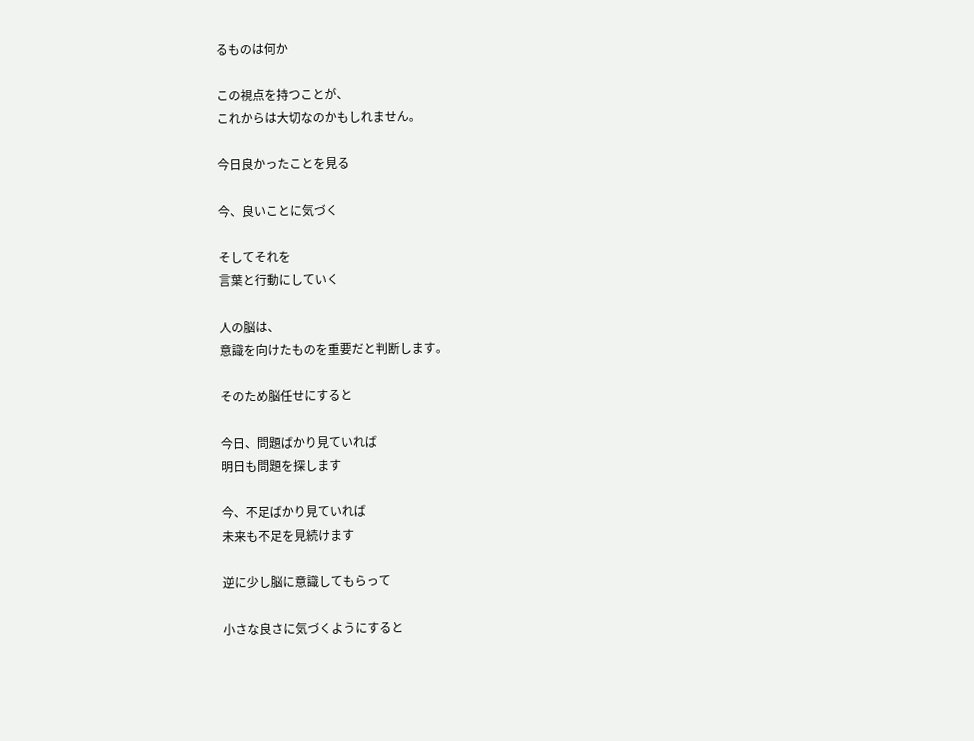るものは何か

この視点を持つことが、
これからは大切なのかもしれません。

今日良かったことを見る

今、良いことに気づく

そしてそれを
言葉と行動にしていく

人の脳は、
意識を向けたものを重要だと判断します。

そのため脳任せにすると

今日、問題ばかり見ていれば
明日も問題を探します

今、不足ばかり見ていれば
未来も不足を見続けます

逆に少し脳に意識してもらって

小さな良さに気づくようにすると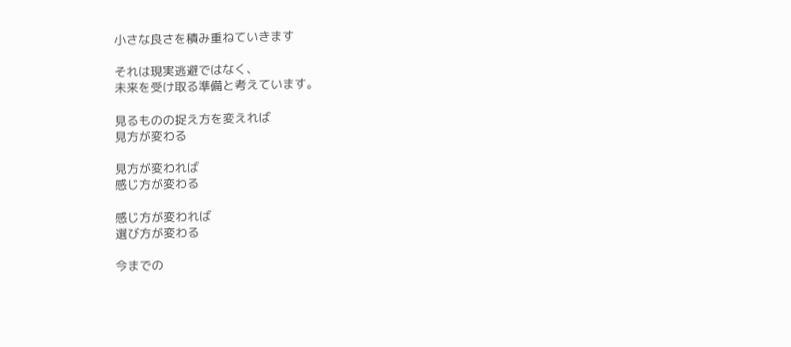小さな良さを積み重ねていきます

それは現実逃避ではなく、
未来を受け取る準備と考えています。

見るものの捉え方を変えれば
見方が変わる

見方が変われば
感じ方が変わる

感じ方が変われば
選び方が変わる

今までの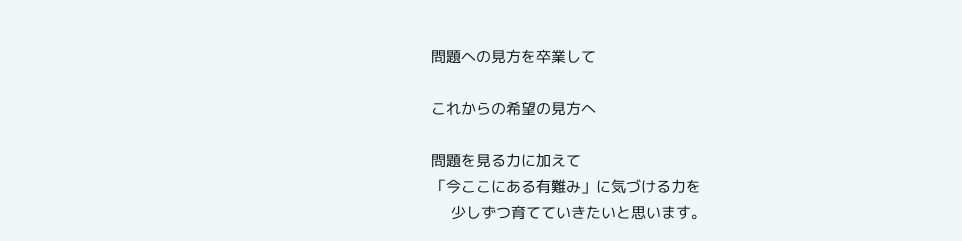問題への見方を卒業して

これからの希望の見方へ

問題を見る力に加えて
「今ここにある有難み」に気づける力を
     少しずつ育てていきたいと思います。